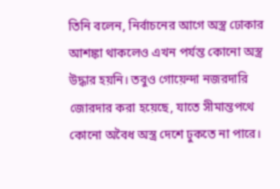তিনি বলেন, নির্বাচনের আগে অস্ত্র ঢোকার আশঙ্কা থাকলেও এখন পর্যন্ত কোনো অস্ত্র উদ্ধার হয়নি। তবুও গোয়েন্দা নজরদারি জোরদার করা হয়েছে, যাতে সীমান্তপথে কোনো অবৈধ অস্ত্র দেশে ঢুকতে না পারে।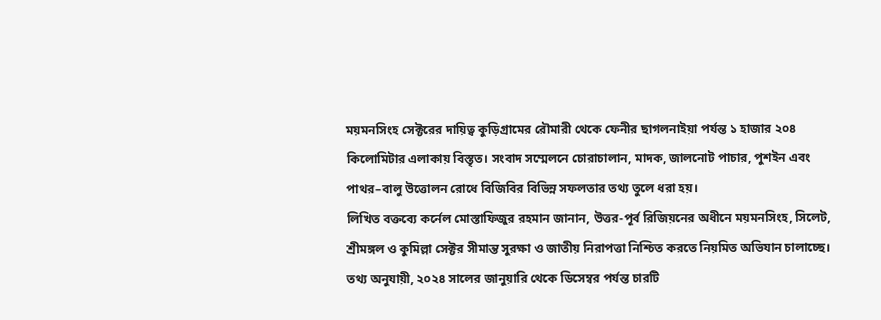ময়মনসিংহ সেক্টরের দায়িত্ব কুড়িগ্রামের রৌমারী থেকে ফেনীর ছাগলনাইয়া পর্যন্ত ১ হাজার ২০৪ কিলোমিটার এলাকায় বিস্তৃত। সংবাদ সম্মেলনে চোরাচালান, মাদক, জালনোট পাচার, পুশইন এবং পাথর–বালু উত্তোলন রোধে বিজিবির বিভিন্ন সফলতার তথ্য তুলে ধরা হয়।
লিখিত বক্তব্যে কর্নেল মোস্তাফিজুর রহমান জানান, উত্তর-পূর্ব রিজিয়নের অধীনে ময়মনসিংহ, সিলেট, শ্রীমঙ্গল ও কুমিল্লা সেক্টর সীমান্ত সুরক্ষা ও জাতীয় নিরাপত্তা নিশ্চিত করতে নিয়মিত অভিযান চালাচ্ছে।
তথ্য অনুযায়ী, ২০২৪ সালের জানুয়ারি থেকে ডিসেম্বর পর্যন্ত চারটি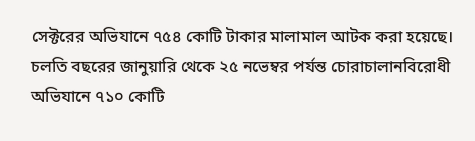সেক্টরের অভিযানে ৭৫৪ কোটি টাকার মালামাল আটক করা হয়েছে। চলতি বছরের জানুয়ারি থেকে ২৫ নভেম্বর পর্যন্ত চোরাচালানবিরোধী অভিযানে ৭১০ কোটি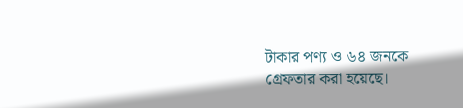টাকার পণ্য ও ৬৪ জনকে গ্রেফতার করা হয়েছে।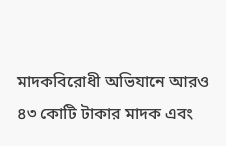মাদকবিরোধী অভিযানে আরও ৪৩ কোটি টাকার মাদক এবং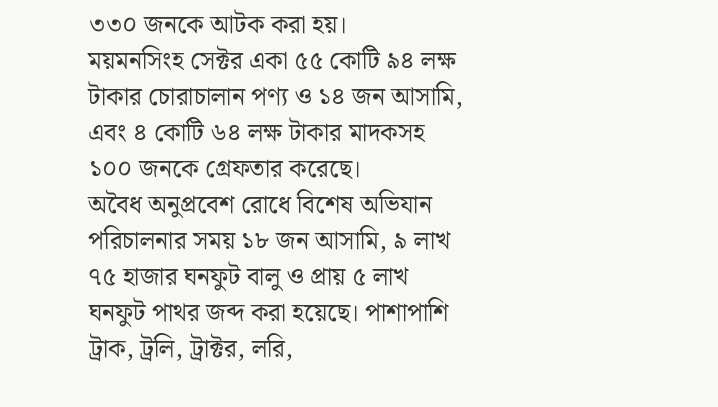৩৩০ জনকে আটক করা হয়।
ময়মনসিংহ সেক্টর একা ৫৫ কোটি ৯৪ লক্ষ টাকার চোরাচালান পণ্য ও ১৪ জন আসামি, এবং ৪ কোটি ৬৪ লক্ষ টাকার মাদকসহ ১০০ জনকে গ্রেফতার করেছে।
অবৈধ অনুপ্রবেশ রোধে বিশেষ অভিযান পরিচালনার সময় ১৮ জন আসামি, ৯ লাখ ৭৫ হাজার ঘনফুট বালু ও প্রায় ৫ লাখ ঘনফুট পাথর জব্দ করা হয়েছে। পাশাপাশি ট্রাক, ট্রলি, ট্রাক্টর, লরি,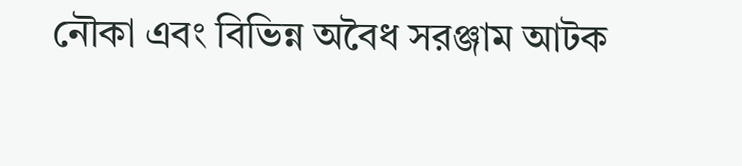নৌকা এবং বিভিন্ন অবৈধ সরঞ্জাম আটক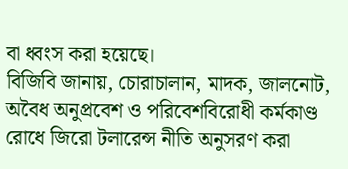বা ধ্বংস করা হয়েছে।
বিজিবি জানায়, চোরাচালান, মাদক, জালনোট, অবৈধ অনুপ্রবেশ ও পরিবেশবিরোধী কর্মকাণ্ড রোধে জিরো টলারেন্স নীতি অনুসরণ করা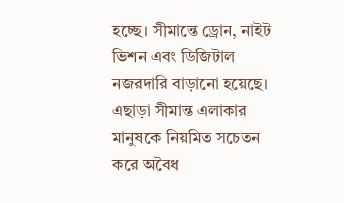হচ্ছে। সীমান্তে ড্রোন, নাইট ভিশন এবং ডিজিটাল নজরদারি বাড়ানো হয়েছে। এছাড়া সীমান্ত এলাকার মানুষকে নিয়মিত সচেতন করে অবৈধ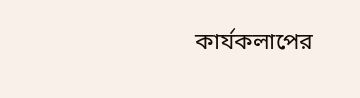কার্যকলাপের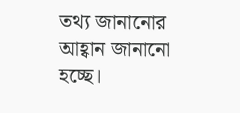তথ্য জানানোর আহ্বান জানানো হচ্ছে।